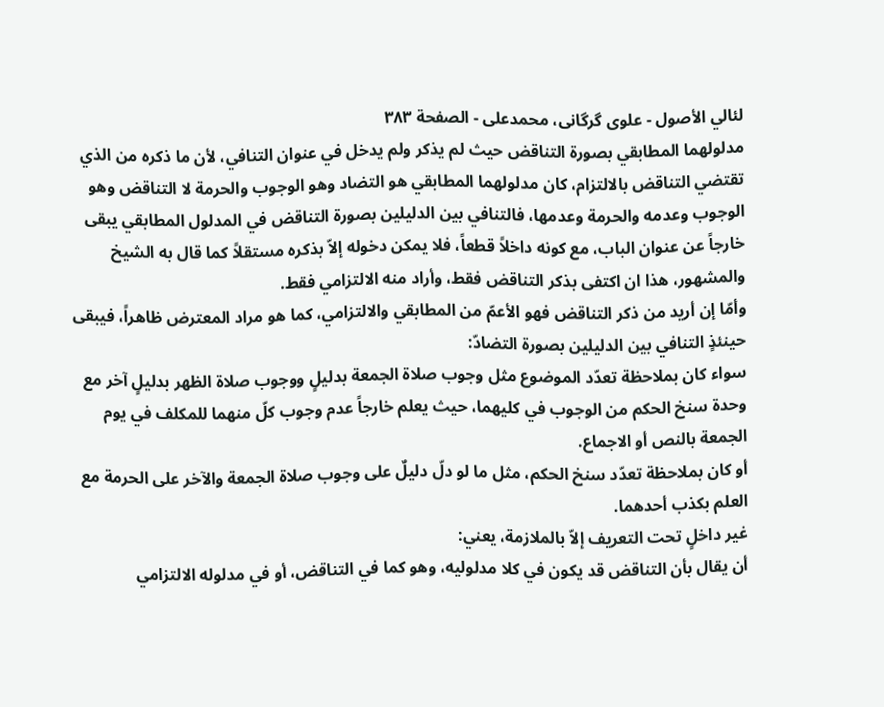لئالي الأصول - علوی گرگانی، محمدعلی - الصفحة ٣٨٣
مدلولهما المطابقي بصورة التناقض حيث لم يذكر ولم يدخل في عنوان التنافي، لأن ما ذكره من الذي تقتضي التناقض بالالتزام، كان مدلولهما المطابقي هو التضاد وهو الوجوب والحرمة لا التناقض وهو الوجوب وعدمه والحرمة وعدمها، فالتنافي بين الدليلين بصورة التناقض في المدلول المطابقي يبقى خارجاً عن عنوان الباب، مع كونه داخلاً قطعاً، فلا يمكن دخوله إلاّ بذكره مستقلاً كما قال به الشيخ والمشهور، هذا ان اكتفى بذكر التناقض فقط، وأراد منه الالتزامي فقط.
وأمّا إن أريد من ذكر التناقض فهو الأعمّ من المطابقي والالتزامي، كما هو مراد المعترض ظاهراً، فيبقى حينئذٍ التنافي بين الدليلين بصورة التضادّ:
سواء كان بملاحظة تعدّد الموضوع مثل وجوب صلاة الجمعة بدليلٍ ووجوب صلاة الظهر بدليلٍ آخر مع وحدة سنخ الحكم من الوجوب في كليهما، حيث يعلم خارجاً عدم وجوب كلّ منهما للمكلف في يوم الجمعة بالنص أو الاجماع.
أو كان بملاحظة تعدّد سنخ الحكم، مثل ما لو دلّ دليلٌ على وجوب صلاة الجمعة والآخر على الحرمة مع العلم بكذب أحدهما.
غير داخلٍ تحت التعريف إلاّ بالملازمة، يعني:
أن يقال بأن التناقض قد يكون في كلا مدلوليه، وهو كما في التناقض، أو في مدلوله الالتزامي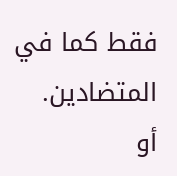فقط كما في المتضادين.
أو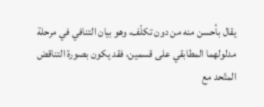يقال بأحسن منه من دون تكلّف، وهو بيان التنافي في مرحلة مدلولهما المطابقي على قسمين، فقد يكون بصورة التناقض المتّحد مع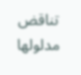تناقض مدلولها